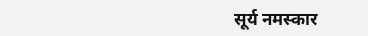सूर्य नमस्कार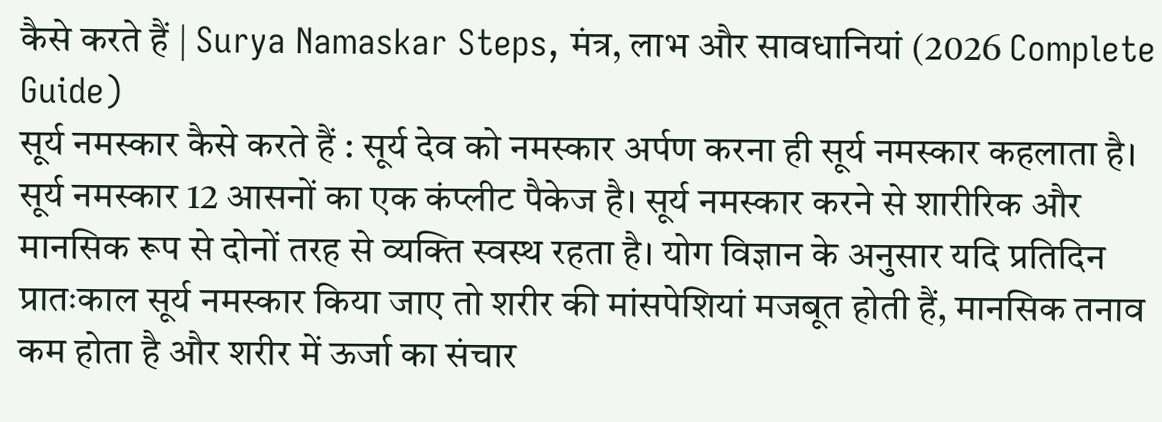कैसे करते हैं | Surya Namaskar Steps, मंत्र, लाभ और सावधानियां (2026 Complete Guide)
सूर्य नमस्कार कैसे करते हैं : सूर्य देव को नमस्कार अर्पण करना ही सूर्य नमस्कार कहलाता है। सूर्य नमस्कार 12 आसनों का एक कंप्लीट पैकेज है। सूर्य नमस्कार करने से शारीरिक और मानसिक रूप से दोनों तरह से व्यक्ति स्वस्थ रहता है। योग विज्ञान के अनुसार यदि प्रतिदिन प्रातःकाल सूर्य नमस्कार किया जाए तो शरीर की मांसपेशियां मजबूत होती हैं, मानसिक तनाव कम होता है और शरीर में ऊर्जा का संचार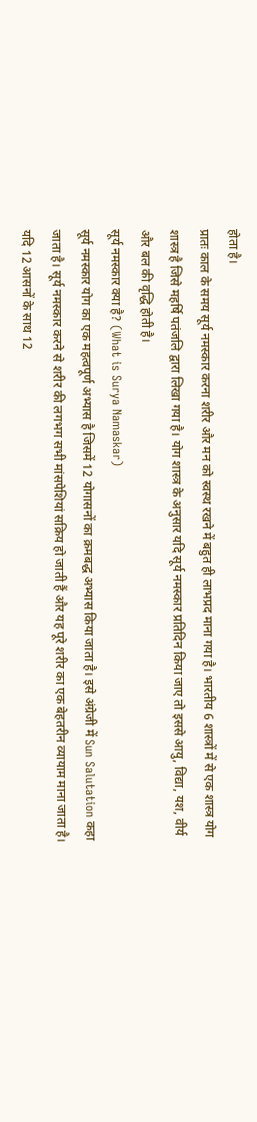होता है।
प्रातः काल के समय सूर्य नमस्कार करना शरीर और मन को स्वस्थ रखने में बहुत ही लाभप्रद माना गया है। भारतीय 6 शास्त्रों में से एक शास्त्र योग शास्त्र है जिसे महर्षि पतंजलि द्वारा लिखा गया है। योग शास्त्र के अनुसार यदि सूर्य नमस्कार प्रतिदिन किया जाए तो इससे आयु, विद्या, यश, वीर्य और बल की वृद्धि होती है।
सूर्य नमस्कार क्या है? (What is Surya Namaskar)
सूर्य नमस्कार योग का एक महत्वपूर्ण अभ्यास है जिसमें 12 योगासनों का क्रमबद्ध अभ्यास किया जाता है। इसे अंग्रेजी में Sun Salutation कहा जाता है। सूर्य नमस्कार करने से शरीर की लगभग सभी मांसपेशियां सक्रिय हो जाती हैं और यह पूरे शरीर का एक बेहतरीन व्यायाम माना जाता है।
यदि 12 आसनों के साथ 12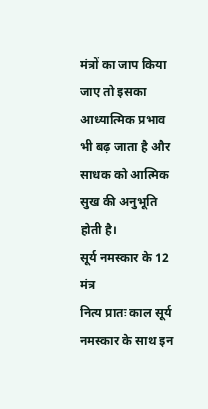मंत्रों का जाप किया जाए तो इसका आध्यात्मिक प्रभाव भी बढ़ जाता है और साधक को आत्मिक सुख की अनुभूति होती है।
सूर्य नमस्कार के 12 मंत्र
नित्य प्रातः काल सूर्य नमस्कार के साथ इन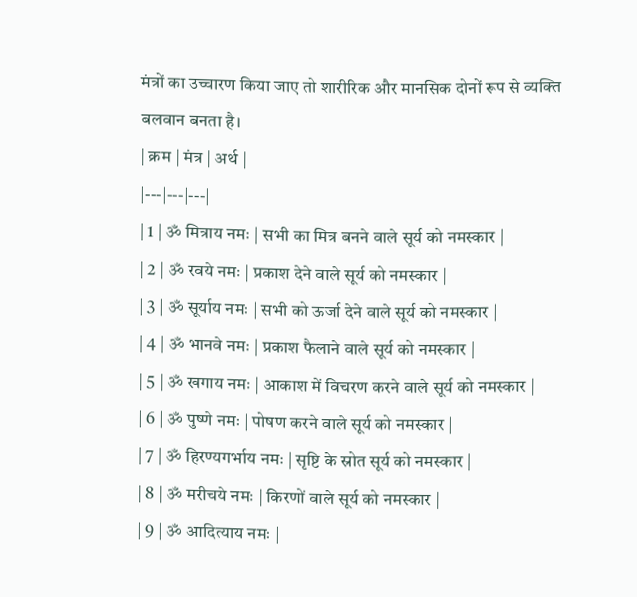मंत्रों का उच्चारण किया जाए तो शारीरिक और मानसिक दोनों रूप से व्यक्ति बलवान बनता है।
| क्रम | मंत्र | अर्थ |
|---|---|---|
| 1 | ॐ मित्राय नमः | सभी का मित्र बनने वाले सूर्य को नमस्कार |
| 2 | ॐ रवये नमः | प्रकाश देने वाले सूर्य को नमस्कार |
| 3 | ॐ सूर्याय नमः | सभी को ऊर्जा देने वाले सूर्य को नमस्कार |
| 4 | ॐ भानवे नमः | प्रकाश फैलाने वाले सूर्य को नमस्कार |
| 5 | ॐ खगाय नमः | आकाश में विचरण करने वाले सूर्य को नमस्कार |
| 6 | ॐ पुष्णे नमः | पोषण करने वाले सूर्य को नमस्कार |
| 7 | ॐ हिरण्यगर्भाय नमः | सृष्टि के स्रोत सूर्य को नमस्कार |
| 8 | ॐ मरीचये नमः | किरणों वाले सूर्य को नमस्कार |
| 9 | ॐ आदित्याय नमः |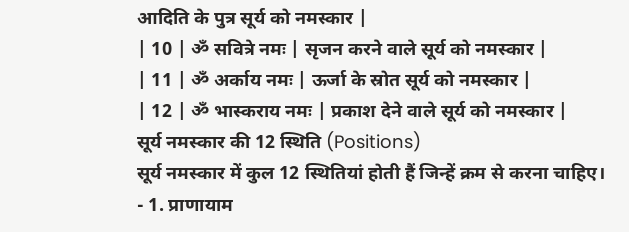आदिति के पुत्र सूर्य को नमस्कार |
| 10 | ॐ सवित्रे नमः | सृजन करने वाले सूर्य को नमस्कार |
| 11 | ॐ अर्काय नमः | ऊर्जा के स्रोत सूर्य को नमस्कार |
| 12 | ॐ भास्कराय नमः | प्रकाश देने वाले सूर्य को नमस्कार |
सूर्य नमस्कार की 12 स्थिति (Positions)
सूर्य नमस्कार में कुल 12 स्थितियां होती हैं जिन्हें क्रम से करना चाहिए।
- 1. प्राणायाम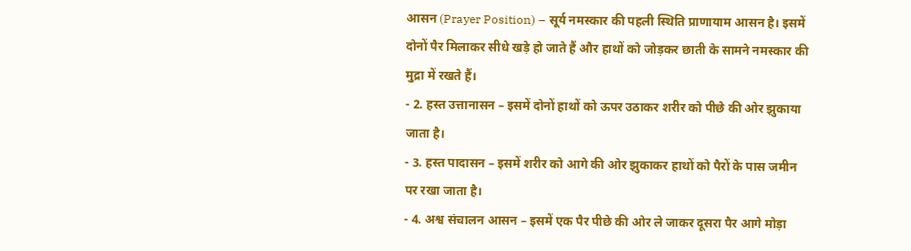आसन (Prayer Position) – सूर्य नमस्कार की पहली स्थिति प्राणायाम आसन है। इसमें दोनों पैर मिलाकर सीधे खड़े हो जाते हैं और हाथों को जोड़कर छाती के सामने नमस्कार की मुद्रा में रखते हैं।
- 2. हस्त उत्तानासन – इसमें दोनों हाथों को ऊपर उठाकर शरीर को पीछे की ओर झुकाया जाता है।
- 3. हस्त पादासन – इसमें शरीर को आगे की ओर झुकाकर हाथों को पैरों के पास जमीन पर रखा जाता है।
- 4. अश्व संचालन आसन – इसमें एक पैर पीछे की ओर ले जाकर दूसरा पैर आगे मोड़ा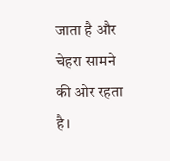जाता है और चेहरा सामने की ओर रहता है।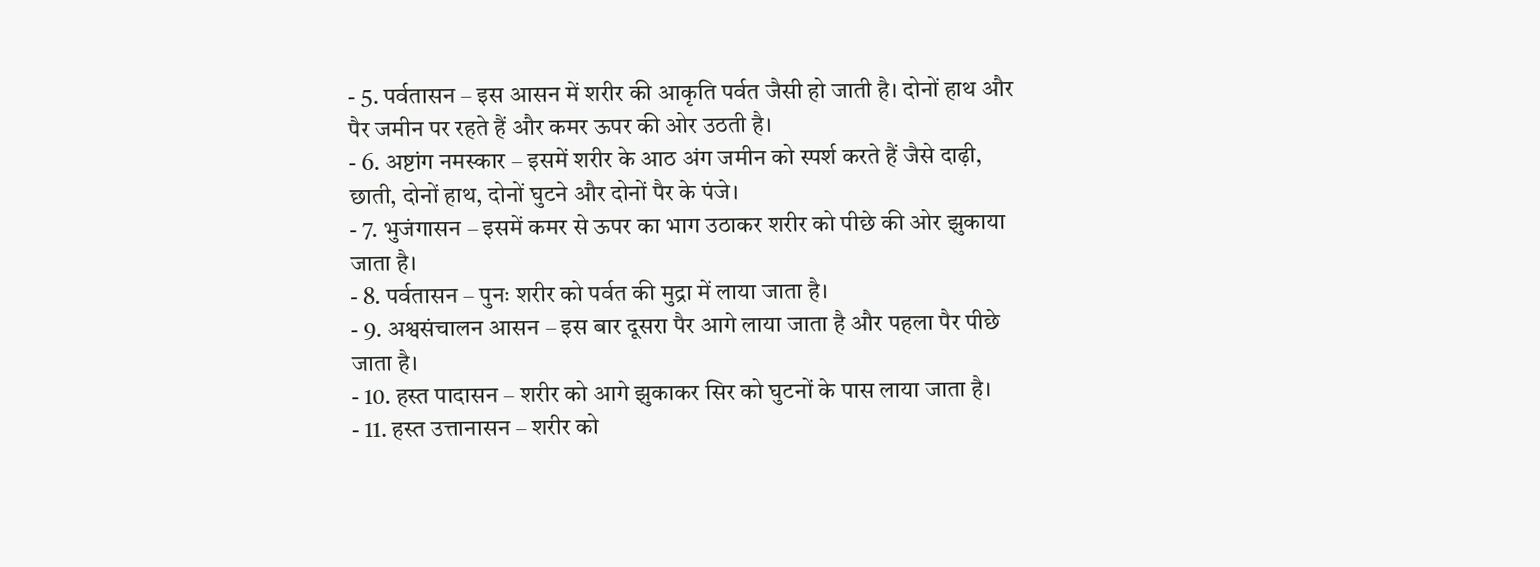- 5. पर्वतासन – इस आसन में शरीर की आकृति पर्वत जैसी हो जाती है। दोनों हाथ और पैर जमीन पर रहते हैं और कमर ऊपर की ओर उठती है।
- 6. अष्टांग नमस्कार – इसमें शरीर के आठ अंग जमीन को स्पर्श करते हैं जैसे दाढ़ी, छाती, दोनों हाथ, दोनों घुटने और दोनों पैर के पंजे।
- 7. भुजंगासन – इसमें कमर से ऊपर का भाग उठाकर शरीर को पीछे की ओर झुकाया जाता है।
- 8. पर्वतासन – पुनः शरीर को पर्वत की मुद्रा में लाया जाता है।
- 9. अश्वसंचालन आसन – इस बार दूसरा पैर आगे लाया जाता है और पहला पैर पीछे जाता है।
- 10. हस्त पादासन – शरीर को आगे झुकाकर सिर को घुटनों के पास लाया जाता है।
- 11. हस्त उत्तानासन – शरीर को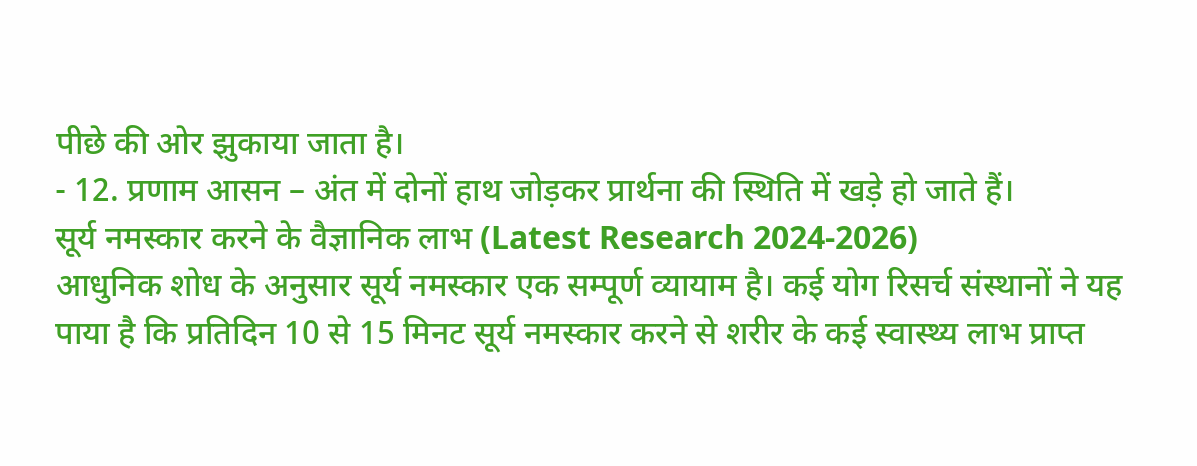पीछे की ओर झुकाया जाता है।
- 12. प्रणाम आसन – अंत में दोनों हाथ जोड़कर प्रार्थना की स्थिति में खड़े हो जाते हैं।
सूर्य नमस्कार करने के वैज्ञानिक लाभ (Latest Research 2024-2026)
आधुनिक शोध के अनुसार सूर्य नमस्कार एक सम्पूर्ण व्यायाम है। कई योग रिसर्च संस्थानों ने यह पाया है कि प्रतिदिन 10 से 15 मिनट सूर्य नमस्कार करने से शरीर के कई स्वास्थ्य लाभ प्राप्त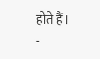होते हैं।
-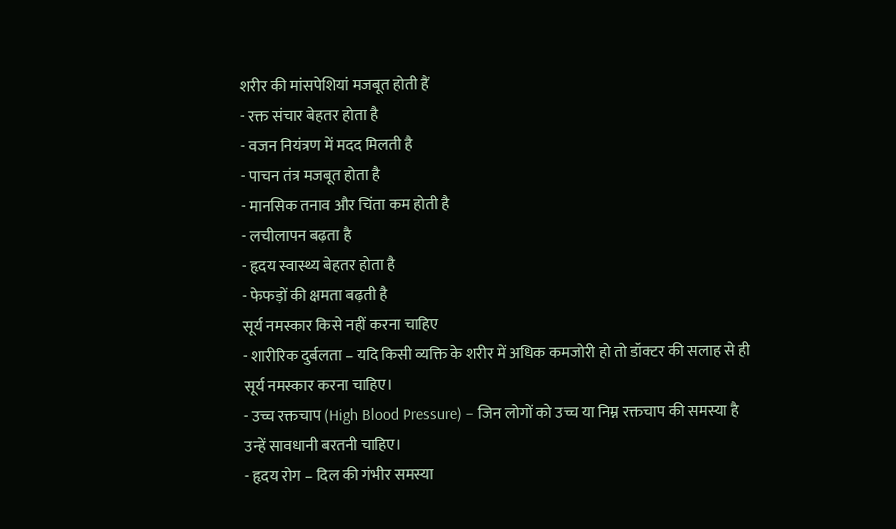शरीर की मांसपेशियां मजबूत होती हैं
- रक्त संचार बेहतर होता है
- वजन नियंत्रण में मदद मिलती है
- पाचन तंत्र मजबूत होता है
- मानसिक तनाव और चिंता कम होती है
- लचीलापन बढ़ता है
- हृदय स्वास्थ्य बेहतर होता है
- फेफड़ों की क्षमता बढ़ती है
सूर्य नमस्कार किसे नहीं करना चाहिए
- शारीरिक दुर्बलता – यदि किसी व्यक्ति के शरीर में अधिक कमजोरी हो तो डॉक्टर की सलाह से ही सूर्य नमस्कार करना चाहिए।
- उच्च रक्तचाप (High Blood Pressure) – जिन लोगों को उच्च या निम्न रक्तचाप की समस्या है उन्हें सावधानी बरतनी चाहिए।
- हृदय रोग – दिल की गंभीर समस्या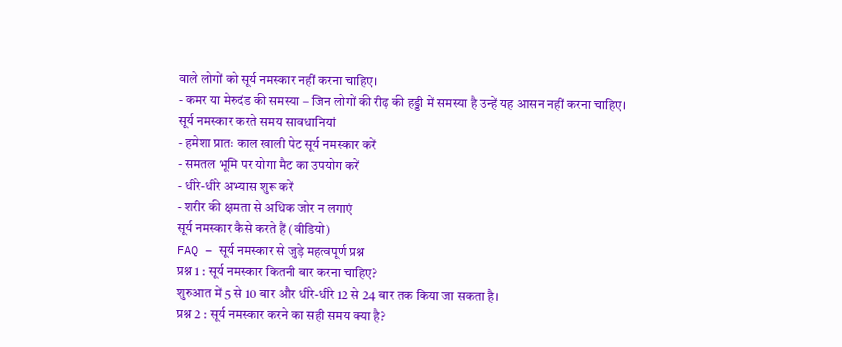वाले लोगों को सूर्य नमस्कार नहीं करना चाहिए।
- कमर या मेरुदंड की समस्या – जिन लोगों की रीढ़ की हड्डी में समस्या है उन्हें यह आसन नहीं करना चाहिए।
सूर्य नमस्कार करते समय सावधानियां
- हमेशा प्रातः काल खाली पेट सूर्य नमस्कार करें
- समतल भूमि पर योगा मैट का उपयोग करें
- धीरे-धीरे अभ्यास शुरू करें
- शरीर की क्षमता से अधिक जोर न लगाएं
सूर्य नमस्कार कैसे करते हैं (वीडियो)
FAQ – सूर्य नमस्कार से जुड़े महत्वपूर्ण प्रश्न
प्रश्न 1 : सूर्य नमस्कार कितनी बार करना चाहिए?
शुरुआत में 5 से 10 बार और धीरे-धीरे 12 से 24 बार तक किया जा सकता है।
प्रश्न 2 : सूर्य नमस्कार करने का सही समय क्या है?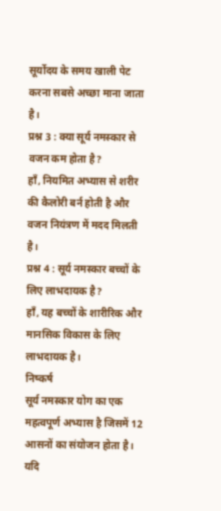सूर्योदय के समय खाली पेट करना सबसे अच्छा माना जाता है।
प्रश्न 3 : क्या सूर्य नमस्कार से वजन कम होता है?
हाँ, नियमित अभ्यास से शरीर की कैलोरी बर्न होती है और वजन नियंत्रण में मदद मिलती है।
प्रश्न 4 : सूर्य नमस्कार बच्चों के लिए लाभदायक है?
हाँ, यह बच्चों के शारीरिक और मानसिक विकास के लिए लाभदायक है।
निष्कर्ष
सूर्य नमस्कार योग का एक महत्वपूर्ण अभ्यास है जिसमें 12 आसनों का संयोजन होता है। यदि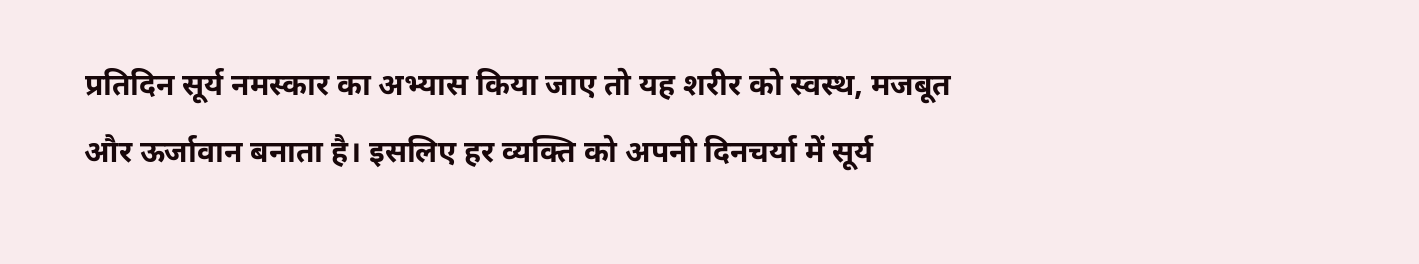प्रतिदिन सूर्य नमस्कार का अभ्यास किया जाए तो यह शरीर को स्वस्थ, मजबूत और ऊर्जावान बनाता है। इसलिए हर व्यक्ति को अपनी दिनचर्या में सूर्य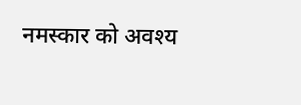नमस्कार को अवश्य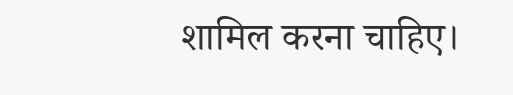शामिल करना चाहिए।